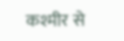कश्मीर से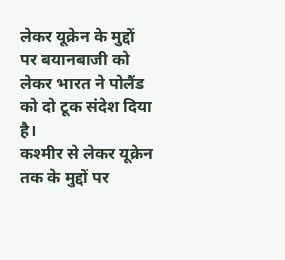लेकर यूक्रेन के मुद्दों पर बयानबाजी को लेकर भारत ने पोलैंड को दो टूक संदेश दिया है।
कश्मीर से लेकर यूक्रेन तक के मुद्दों पर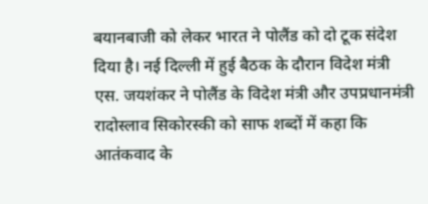बयानबाजी को लेकर भारत ने पोलैंड को दो टूक संदेश दिया है। नई दिल्ली में हुई बैठक के दौरान विदेश मंत्री एस. जयशंकर ने पोलैंड के विदेश मंत्री और उपप्रधानमंत्री रादोस्लाव सिकोरस्की को साफ शब्दों में कहा कि आतंकवाद के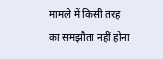मामले में किसी तरह का समझौता नहीं होना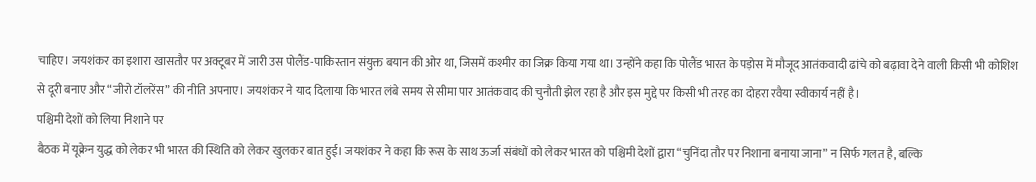चाहिए। जयशंकर का इशारा खासतौर पर अक्टूबर में जारी उस पोलैंड-पाकिस्तान संयुक्त बयान की ओर था, जिसमें कश्मीर का जिक्र किया गया था। उन्होंने कहा कि पोलैंड भारत के पड़ोस में मौजूद आतंकवादी ढांचे को बढ़ावा देने वाली किसी भी कोशिश से दूरी बनाए और “जीरो टॉलरेंस” की नीति अपनाए। जयशंकर ने याद दिलाया कि भारत लंबे समय से सीमा पार आतंकवाद की चुनौती झेल रहा है और इस मुद्दे पर किसी भी तरह का दोहरा रवैया स्वीकार्य नहीं है।
पश्चिमी देशों को लिया निशाने पर
बैठक में यूक्रेन युद्ध को लेकर भी भारत की स्थिति को लेकर खुलकर बात हुई। जयशंकर ने कहा कि रूस के साथ ऊर्जा संबंधों को लेकर भारत को पश्चिमी देशों द्वारा “चुनिंदा तौर पर निशाना बनाया जाना” न सिर्फ गलत है, बल्कि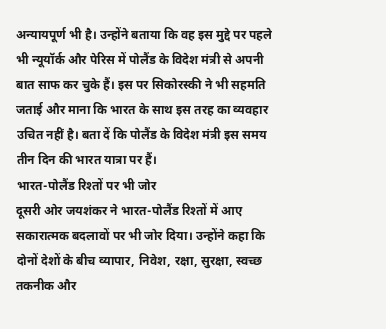अन्यायपूर्ण भी है। उन्होंने बताया कि वह इस मुद्दे पर पहले भी न्यूयॉर्क और पेरिस में पोलैंड के विदेश मंत्री से अपनी बात साफ कर चुके हैं। इस पर सिकोरस्की ने भी सहमति जताई और माना कि भारत के साथ इस तरह का व्यवहार उचित नहीं है। बता दें कि पोलैंड के विदेश मंत्री इस समय तीन दिन की भारत यात्रा पर हैं।
भारत-पोलैंड रिश्तों पर भी जोर
दूसरी ओर जयशंकर ने भारत-पोलैंड रिश्तों में आए सकारात्मक बदलावों पर भी जोर दिया। उन्होंने कहा कि दोनों देशों के बीच व्यापार, निवेश, रक्षा, सुरक्षा, स्वच्छ तकनीक और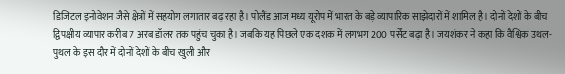डिजिटल इनोवेशन जैसे क्षेत्रों में सहयोग लगातार बढ़ रहा है। पोलैंड आज मध्य यूरोप में भारत के बड़े व्यापारिक साझेदारों में शामिल है। दोनों देशों के बीच द्विपक्षीय व्यापार करीब 7 अरब डॉलर तक पहुंच चुका है। जबकि यह पिछले एक दशक में लगभग 200 पर्सेंट बढ़ा है। जयशंकर ने कहा कि वैश्विक उथल-पुथल के इस दौर में दोनों देशों के बीच खुली और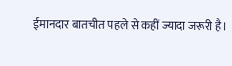ईमानदार बातचीत पहले से कहीं ज्यादा जरूरी है।